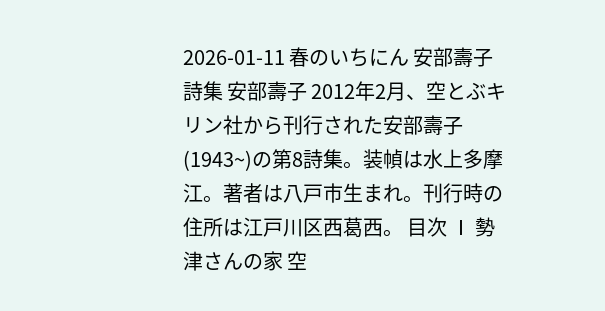2026-01-11 春のいちにん 安部壽子詩集 安部壽子 2012年2月、空とぶキリン社から刊行された安部壽子(1943~)の第8詩集。装幀は水上多摩江。著者は八戸市生まれ。刊行時の住所は江戸川区西葛西。 目次 Ⅰ 勢津さんの家 空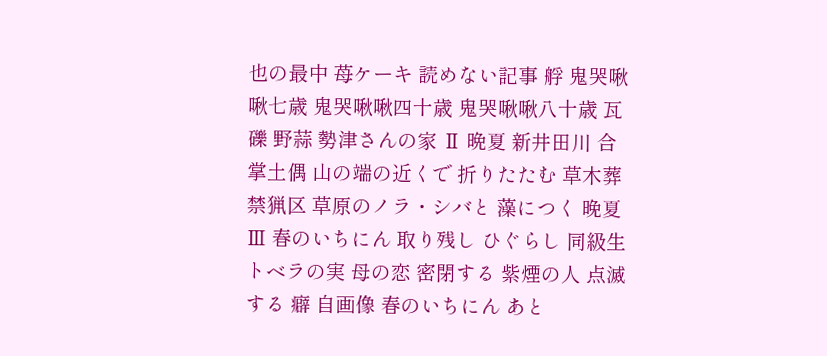也の最中 苺ケーキ 読めない記事 艀 鬼哭啾啾七歳 鬼哭啾啾四十歳 鬼哭啾啾八十歳 瓦礫 野蒜 勢津さんの家 Ⅱ 晩夏 新井田川 合掌土偶 山の端の近くで 折りたたむ 草木葬 禁猟区 草原のノラ・シバと 藻につく 晚夏 Ⅲ 春のいちにん 取り残し ひぐらし 同級生 トベラの実 母の恋 密閉する 紫煙の人 点滅する 癖 自画像 春のいちにん あと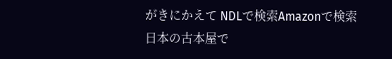がきにかえて NDLで検索Amazonで検索日本の古本屋で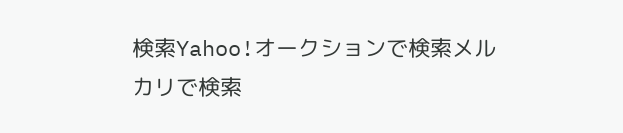検索Yahoo!オークションで検索メルカリで検索